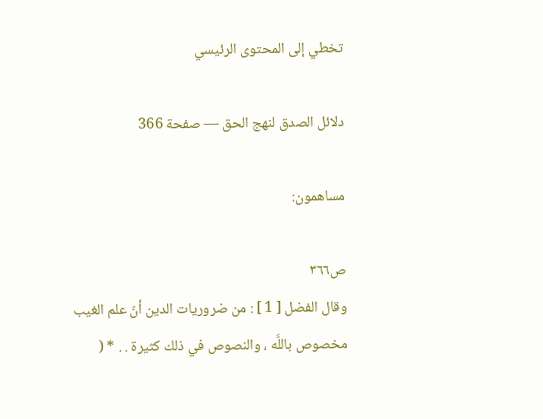تخطي إلى المحتوى الرئيسي

دلائل الصدق لنهج الحق — صفحة 366

مساهمون:

ص٣٦٦
وقال الفضل [ 1 ] : من ضروريات الدين أنّ علم الغيب مخصوص باللَّه ، والنصوص في ذلك كثيرة . . * (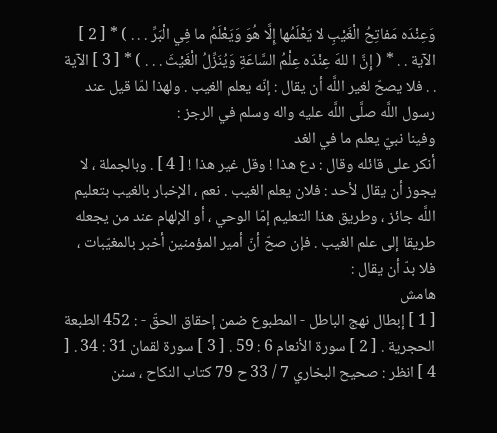وَعِنْدَه مَفاتِحُ الْغَيْبِ لا يَعْلَمُها إِلَّا هُوَ وَيَعْلَمُ ما فِي الْبَرِّ . . . ) * [ 2 ] الآية . . * ( إِنَّ ا للهَ عِنْدَه عِلْمُ السَّاعَةِ وَيُنَزِّلُ الْغَيْثَ . . . ) * [ 3 ] الآية . . فلا يصحّ لغير اللَّه أن يقال : إنّه يعلم الغيب . ولهذا لمّا قيل عند رسول اللَّه صلَّى اللَّه عليه واله وسلم في الرجز :
وفينا نبيّ يعلم ما في الغد
أنكر على قائله وقال : دع هذا ! وقل غير هذا ! [ 4 ] . وبالجملة ، لا يجوز أن يقال لأحد : فلان يعلم الغيب . نعم ، الإخبار بالغيب بتعليم اللَّه جائز ، وطريق هذا التعليم إمّا الوحي ، أو الإلهام عند من يجعله طريقا إلى علم الغيب . فإن صحّ أنّ أمير المؤمنين أخبر بالمغيّبات ، فلا بدّ أن يقال :
هامش
[ 1 ] إبطال نهج الباطل - المطبوع ضمن إحقاق الحقّ - : 452 الطبعة الحجرية . [ 2 ] سورة الأنعام 6 : 59 . [ 3 ] سورة لقمان 31 : 34 . [ 4 ] انظر : صحيح البخاري 7 / 33 ح 79 كتاب النكاح ، سنن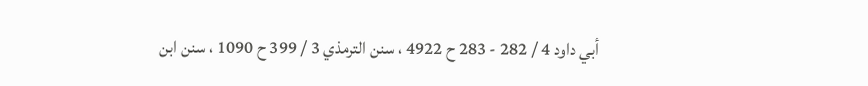أبي داود 4 / 282 - 283 ح 4922 ، سنن الترمذي 3 / 399 ح 1090 ، سنن ابن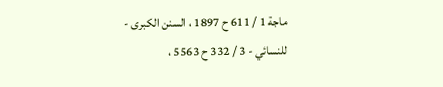ماجة 1 / 611 ح 1897 ، السنن الكبرى - للنسائي - 3 / 332 ح 5563 ،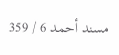مسند أحمد 6 / 359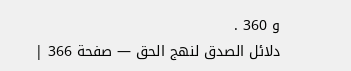و 360 .
دلائل الصدق لنهج الحق — صفحة 366 |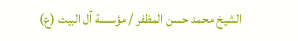الشيخ محمد حسن المظفر / مؤسسة آل البيت (ع)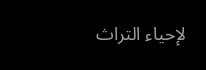لإحياء التراث